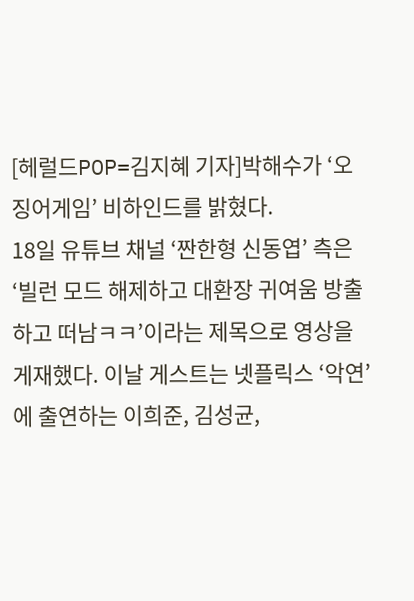[헤럴드POP=김지혜 기자]박해수가 ‘오징어게임’ 비하인드를 밝혔다.
18일 유튜브 채널 ‘짠한형 신동엽’ 측은 ‘빌런 모드 해제하고 대환장 귀여움 방출하고 떠남ㅋㅋ’이라는 제목으로 영상을 게재했다. 이날 게스트는 넷플릭스 ‘악연’에 출연하는 이희준, 김성균,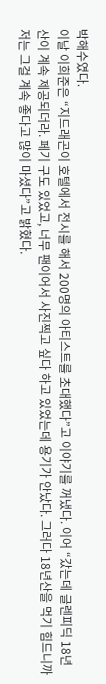박해수였다.
이날 이희준은 “지드래곤이 호텔에서 전시를 해서 200명의 아티스트를 초대했다”고 이야기를 꺼냈다. 이어 “갔는데 글렌피딕 18년산이 계속 제공되더라. 페기 구도 있었고, 너무 팬이어서 사진찍고 싶다 하고 있었는데 용기가 안났다. 그러다 18년산을 먹기 힘드니까 저는 그걸 계속 좋다고 많이 마셨다”고 밝혔다.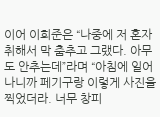이어 이희준은 “나중에 저 혼자 취해서 막 춤추고 그랬다. 아무도 안추는데”라며 “아침에 일어나니까 페기구랑 이렇게 사진을 찍었더라. 너무 창피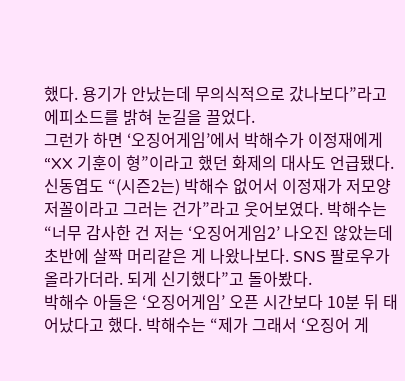했다. 용기가 안났는데 무의식적으로 갔나보다”라고 에피소드를 밝혀 눈길을 끌었다.
그런가 하면 ‘오징어게임’에서 박해수가 이정재에게 “XX 기훈이 형”이라고 했던 화제의 대사도 언급됐다. 신동엽도 “(시즌2는) 박해수 없어서 이정재가 저모양 저꼴이라고 그러는 건가”라고 웃어보였다. 박해수는 “너무 감사한 건 저는 ‘오징어게임2’ 나오진 않았는데 초반에 살짝 머리같은 게 나왔나보다. SNS 팔로우가 올라가더라. 되게 신기했다”고 돌아봤다.
박해수 아들은 ‘오징어게임’ 오픈 시간보다 10분 뒤 태어났다고 했다. 박해수는 “제가 그래서 ‘오징어 게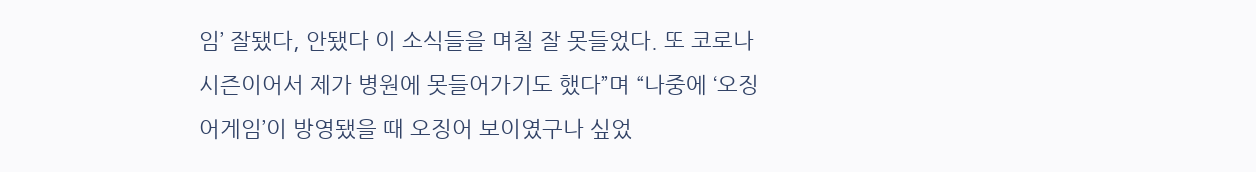임’ 잘됐다, 안됐다 이 소식들을 며칠 잘 못들었다. 또 코로나 시즌이어서 제가 병원에 못들어가기도 했다”며 “나중에 ‘오징어게임’이 방영됐을 때 오징어 보이였구나 싶었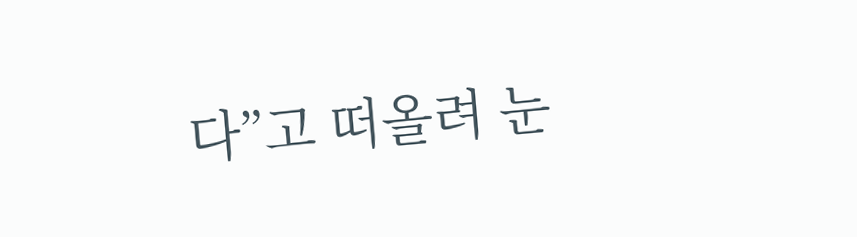다”고 떠올려 눈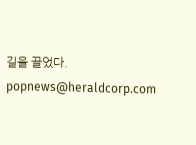길을 끌었다.
popnews@heraldcorp.com